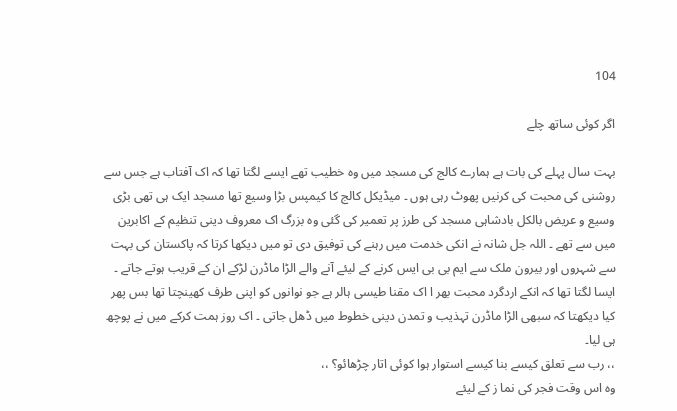104

اگر کوئی ساتھ چلے

بہت سال پہلے کی بات ہے ہمارے کالج کی مسجد میں وہ خطیب تھے ایسے لگتا تھا کہ اک آفتاب ہے جس سے روشنی کی محبت کی کرنیں پھوٹ رہی ہوں ۔ میڈیکل کالج کا کیمپس بڑا وسیع تھا مسجد ایک ہی تھی بڑی وسیع و عریض بالکل بادشاہی مسجد کی طرز پر تعمیر کی گئی وہ بزرگ اک معروف دینی تنظیم کے اکابرین میں سے تھے ۔ اللہ جل شانہ نے انکی خدمت میں رہنے کی توفیق دی تو میں دیکھا کرتا کہ پاکستان کی بہت سے شہروں اور بیرون ملک سے ایم بی بی ایس کرنے کے لیئے آنے والے الڑا ماڈرن لڑکے ان کے قریب ہوتے جاتے ۔ ایسا لگتا تھا کہ انکے اردگرد محبت بھر ا اک مقنا طیسی ہالر ہے جو نوانوں کو اپنی طرف کھینچتا تھا بس پھر کیا دیکھتا کہ سبھی الڑا ماڈرن تہذیب و تمدن دینی خطوط میں ڈھل جاتی ۔ اک روز ہمت کرکے میں نے پوچھ ہی لیا۔
،، رب سے تعلق کیسے بنا کیسے استوار ہوا کوئی اتار چڑھائو؟ ،،
وہ اس وقت فجر کی نما ز کے لیئے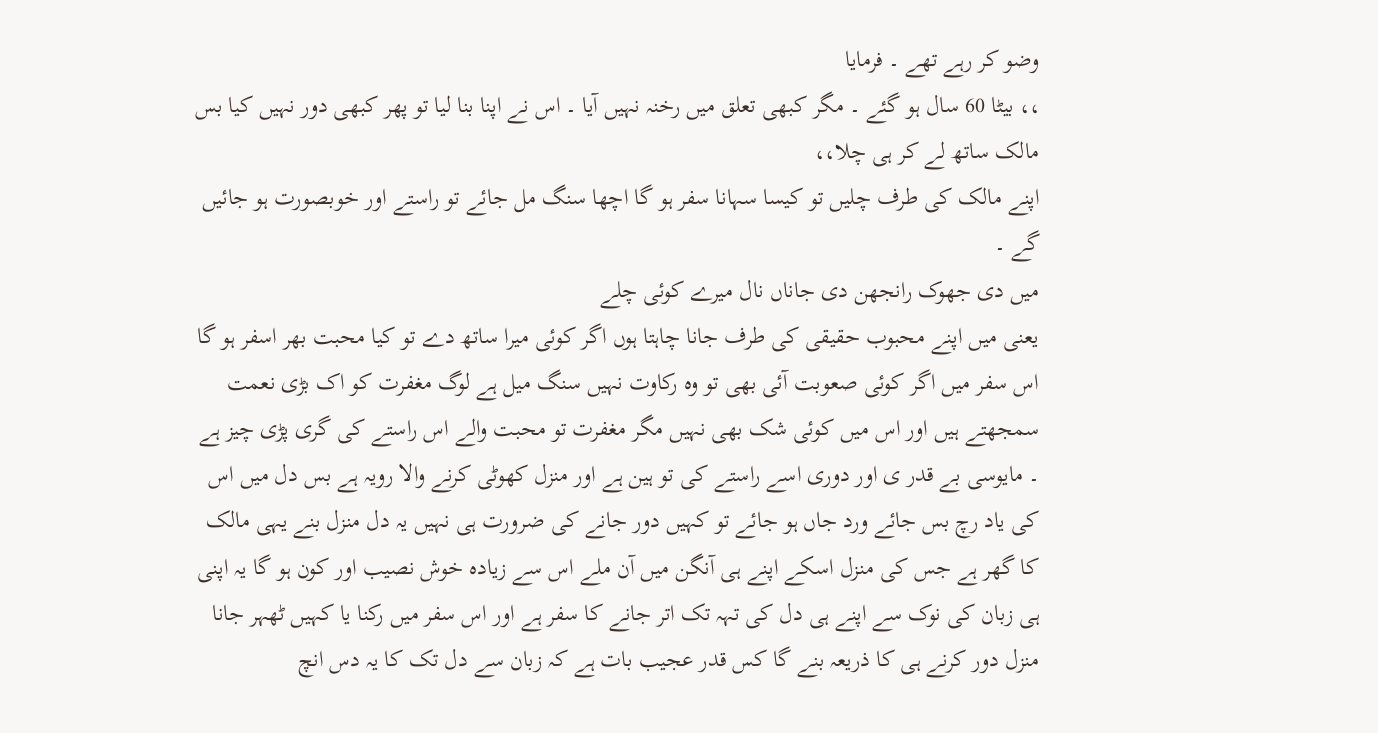وضو کر رہے تھے ۔ فرمایا
،، بیٹا 60 سال ہو گئے ۔ مگر کبھی تعلق میں رخنہ نہیں آیا ۔ اس نے اپنا بنا لیا تو پھر کبھی دور نہیں کیا بس مالک ساتھ لے کر ہی چلا،،
اپنے مالک کی طرف چلیں تو کیسا سہانا سفر ہو گا اچھا سنگ مل جائے تو راستے اور خوبصورت ہو جائیں گے ۔
میں دی جھوک رانجھن دی جاناں نال میرے کوئی چلے
یعنی میں اپنے محبوب حقیقی کی طرف جانا چاہتا ہوں اگر کوئی میرا ساتھ دے تو کیا محبت بھر اسفر ہو گا اس سفر میں اگر کوئی صعوبت آئی بھی تو وہ رکاوت نہیں سنگ میل ہے لوگ مغفرت کو اک بڑی نعمت سمجھتے ہیں اور اس میں کوئی شک بھی نہیں مگر مغفرت تو محبت والے اس راستے کی گری پڑی چیز ہے ۔ مایوسی بے قدر ی اور دوری اسے راستے کی تو ہین ہے اور منزل کھوٹی کرنے والا رویہ ہے بس دل میں اس کی یاد رچ بس جائے ورد جاں ہو جائے تو کہیں دور جانے کی ضرورت ہی نہیں یہ دل منزل بنے یہی مالک کا گھر ہے جس کی منزل اسکے اپنے ہی آنگن میں آن ملے اس سے زیادہ خوش نصیب اور کون ہو گا یہ اپنی ہی زبان کی نوک سے اپنے ہی دل کی تہہ تک اتر جانے کا سفر ہے اور اس سفر میں رکنا یا کہیں ٹھہر جانا منزل دور کرنے ہی کا ذریعہ بنے گا کس قدر عجیب بات ہے کہ زبان سے دل تک کا یہ دس انچ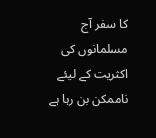کا سفر آج مسلمانوں کی اکثریت کے لیئے ناممکن بن رہا ہے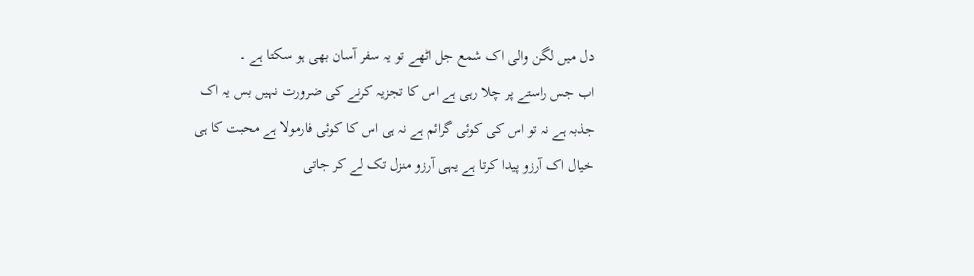دل میں لگن والی اک شمع جل اٹھے تو یہ سفر آسان بھی ہو سکتا ہے ۔
اب جس راستے پر چلا رہی ہے اس کا تجزیہ کرنے کی ضرورت نہیں بس یہ اک جذبہ ہے نہ تو اس کی کوئی گرائم ہے نہ ہی اس کا کوئی فارمولا ہے محبت کا ہی خیال اک آرزو پیدا کرتا ہے یہی آرزو منزل تک لے کر جاتی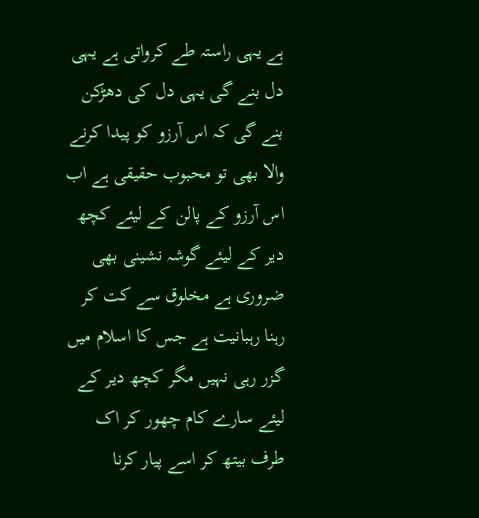ہے یہی راستہ طے کرواتی ہے یہی دل بنے گی یہی دل کی دھڑکن بنے گی کہ اس آرزو کو پیدا کرنے والا بھی تو محبوب حقیقی ہے اب اس آرزو کے پالن کے لیئے کچھ دیر کے لیئے گوشہ نشینی بھی ضروری ہے مخلوق سے کت کر رہنا رہبانیت ہے جس کا اسلام میں گزر رہی نہیں مگر کچھ دیر کے لیئے سارے کام چھور کر اک طرف بیتھ کر اسے پیار کرنا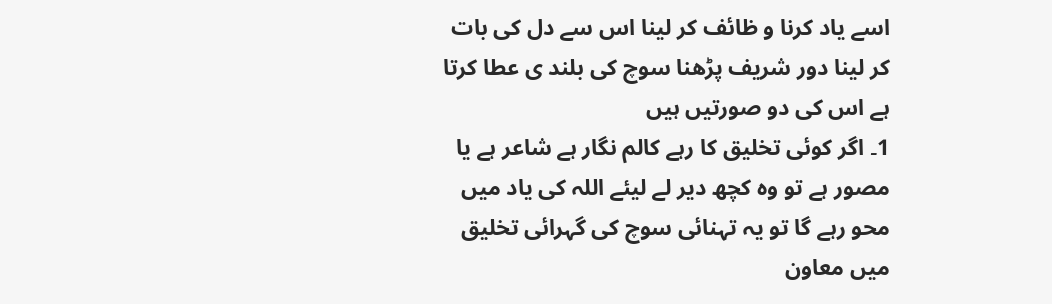اسے یاد کرنا و ظائف کر لینا اس سے دل کی بات کر لینا دور شریف پڑھنا سوچ کی بلند ی عطا کرتا ہے اس کی دو صورتیں ہیں
1۔ اگر کوئی تخلیق کا رہے کالم نگار ہے شاعر ہے یا مصور ہے تو وہ کچھ دیر لے لیئے اللہ کی یاد میں محو رہے گا تو یہ تہنائی سوچ کی گہرائی تخلیق میں معاون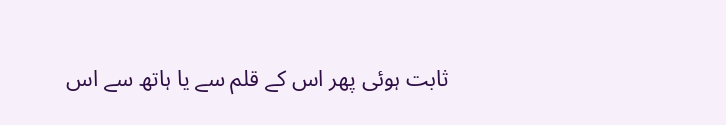ثابت ہوئی پھر اس کے قلم سے یا ہاتھ سے اس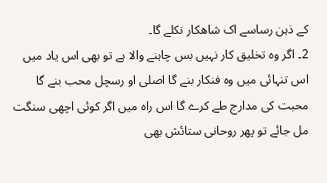کے ذہن رساسے اک شاھکار نکلے گا۔
2۔ اگر وہ تخلیق کار نہیں بس چاہنے والا ہے تو بھی اس یاد میں اس تنہائی میں وہ فنکار بنے گا اصلی او رسچل محب بنے گا محبت کی مدارج طے کرے گا اس راہ میں اگر کوئی اچھی سنگت مل جائے تو پھر روحانی ستائش بھی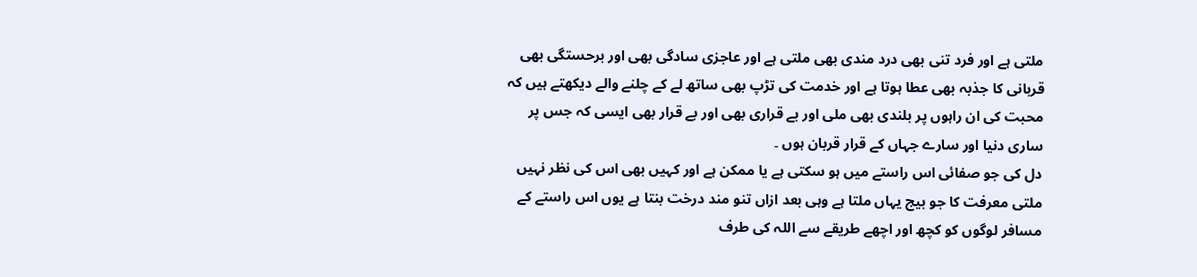ملتی ہے اور فرد تنی بھی درد مندی بھی ملتی ہے اور عاجزی سادگی بھی اور برحستگی بھی قربانی کا جذبہ بھی عطا ہوتا ہے اور خدمت کی تڑپ بھی ساتھ لے کے چلنے والے دیکھتے ہیں کہ محبت کی ان راہوں پر بلندی بھی ملی اور بے قراری بھی اور بے قرار بھی ایسی کہ جس پر ساری دنیا اور سارے جہاں کے قرار قربان ہوں ۔
دل کی جو صفائی اس راستے میں ہو سکتی ہے یا ممکن ہے اور کہیں بھی اس کی نظر نہیں ملتی معرفت کا جو بیج یہاں ملتا ہے وہی بعد ازاں تنو مند درخت بنتا ہے یوں اس راستے کے مسافر لوگوں کو کچھ اور اچھے طریقے سے اللہ کی طرف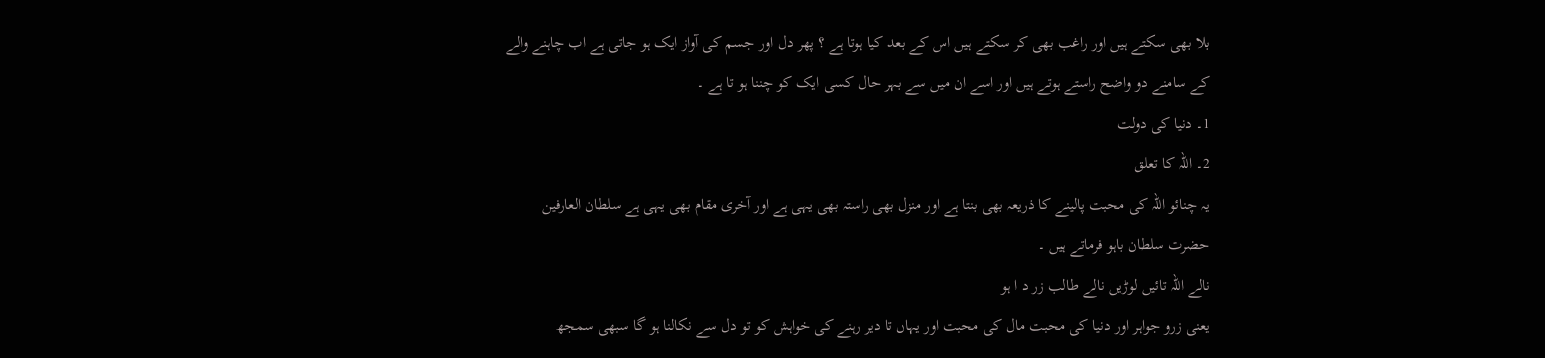بلا بھی سکتے ہیں اور راغب بھی کر سکتے ہیں اس کے بعد کیا ہوتا ہے ؟ پھر دل اور جسم کی آواز ایک ہو جاتی ہے اب چاہنے والے کے سامنے دو واضح راستے ہوتے ہیں اور اسے ان میں سے بہر حال کسی ایک کو چننا ہو تا ہے ۔
1۔ دنیا کی دولت
2۔ اللہ کا تعلق
یہ چنائو اللہ کی محبت پالینے کا ذریعہ بھی بنتا ہے اور منزل بھی راستہ بھی یہی ہے اور آخری مقام بھی یہی ہے سلطان العارفین حضرت سلطان باہو فرماتے ہیں ۔
نالے اللہ تائیں لوڑیں نالے طالب زر د ا ہو
یعنی زرو جواہر اور دنیا کی محبت مال کی محبت اور یہاں تا دیر رہنے کی خواہش کو تو دل سے نکالنا ہو گا سبھی سمجھ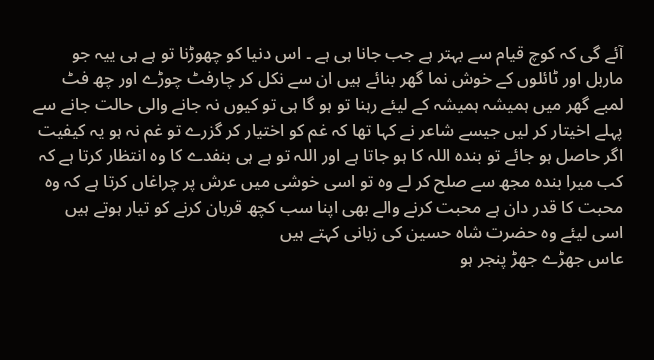آئے گی کہ کوچ قیام سے بہتر ہے جب جانا ہی ہے ۔ اس دنیا کو چھوڑنا تو ہے ہی ییہ جو ماربل اور ٹائلوں کے خوش نما گھر بنائے ہیں ان سے نکل کر چارفٹ چوڑے اور چھ فٹ لمبے گھر میں ہمیشہ ہمیشہ کے لیئے رہنا تو ہو گا ہی تو کیوں نہ جانے والی حالت جانے سے پہلے اخیتار کر لیں جیسے شاعر نے کہا تھا کہ غم کو اختیار کر گزرے تو غم نہ ہو یہ کیفیت اگر حاصل ہو جائے تو بندہ اللہ کا ہو جاتا ہے اور اللہ تو ہے ہی بنفدے کا وہ انتظار کرتا ہے کہ کب میرا بندہ مجھ سے صلح کر لے وہ تو اسی خوشی میں عرش پر چراغاں کرتا ہے کہ وہ محبت کا قدر دان ہے محبت کرنے والے بھی اپنا سب کچھ قربان کرنے کو تیار ہوتے ہیں اسی لیئے وہ حضرت شاہ حسین کی زبانی کہتے ہیں
عاس جھڑے جھڑ پنجر ہو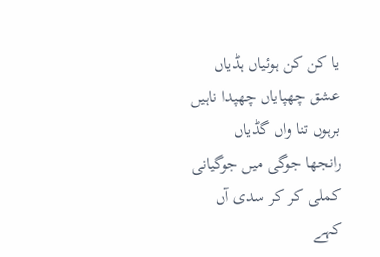یا کن کن ہوئیاں ہڈیاں
عشق چھپایاں چھپدا ناہیں برہوں تنا واں گڈیاں
رانجھا جوگی میں جوگیانی کملی کر کر سدی آں
کہے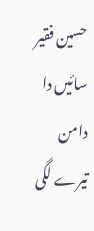حسین فقیر سائیں دا دامن تیرے لگی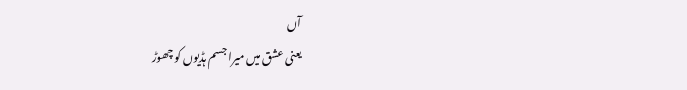آں
یعنی عشق میں میرا جسم ہڈیوں کو چھوڑ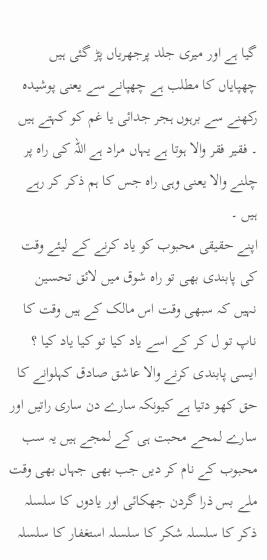گیا ہے اور میری جلد پرجھریاں پڑ گئی ہیں چھپایاں کا مطلب ہے چھپانے سے یعنی پوشیدہ رکھنے سے برہوں ہجر جدائی یا غم کو کہتے ہیں ۔ فقیر فقر والا ہوتا ہے یہاں مراد ہے اللہ کی راہ پر چلنے والا یعنی وہی راہ جس کا ہم ذکر کر رہے ہیں ۔
اپنے حقیقی محبوب کو یاد کرنے کے لیئے وقت کی پابندی بھی تو راہ شوق میں لائق تحسین نہیں کہ سبھی وقت اس مالک کے ہیں وقت کا ناپ تو ل کر کے اسے یاد کیا تو کیا یاد کیا ؟ ایسی پابندی کرنے والا عاشق صادق کہلوانے کا حق کھو دتیا ہے کیونکہ سارے دن ساری راتیں اور سارے لمحے محبت ہی کے لمجے ہیں یہ سب محبوب کے نام کر دیں جب بھی جہاں بھی وقت ملے بس ذرا گردن جھکائی اور یادوں کا سلسلہ ذکر کا سلسلہ شکر کا سلسلہ استغفار کا سلسلہ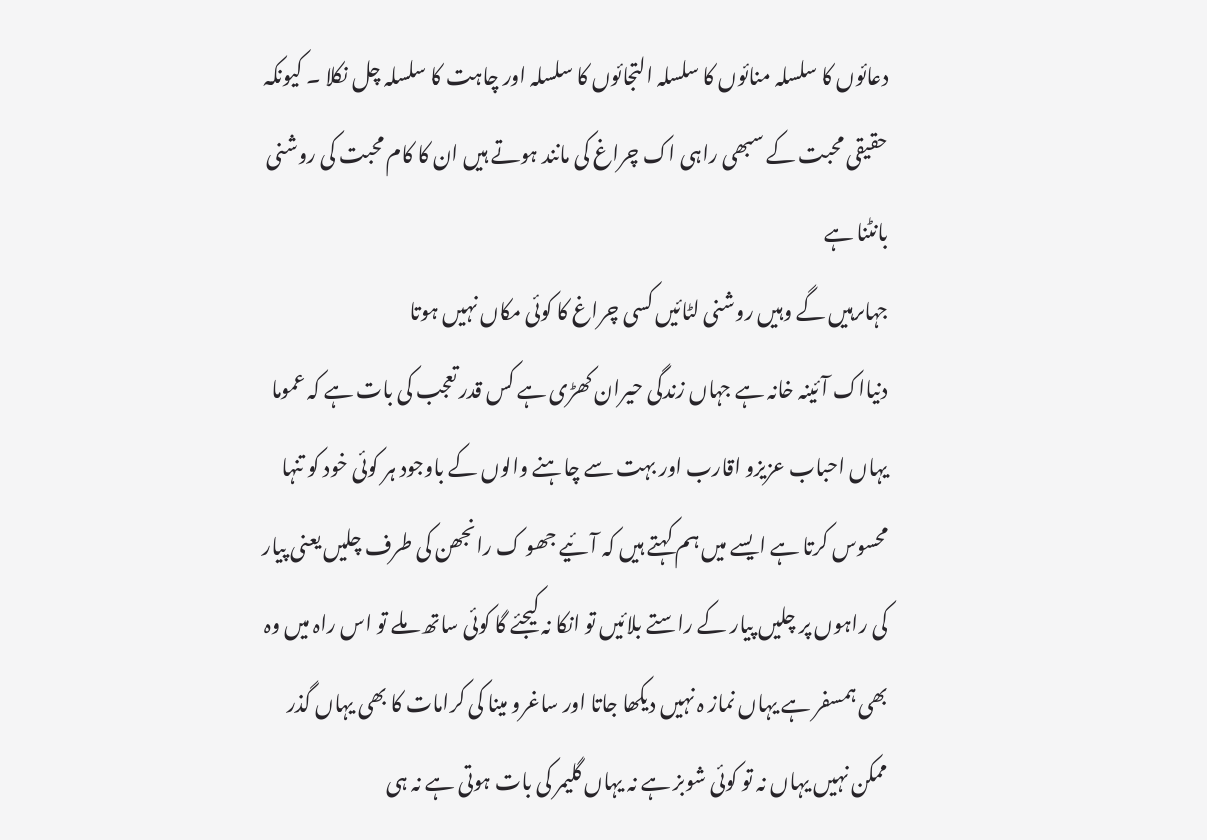دعائوں کا سلسلہ منائوں کا سلسلہ التجائوں کا سلسلہ اور چاہت کا سلسلہ چل نکلا ۔ کیونکہ حقیقی محبت کے سبھی راہی اک چراغ کی مانند ہوتے ہیں ان کا کام محبت کی روشنی بانٹنا ہے
جہاںرہیں گے وہیں روشنی لٹائیں کسی چراغ کا کوئی مکاں نہیں ہوتا
دنیااک آئینہ خانہ ہے جہاں زندگی حیران کھڑی ہے کس قدر تعجب کی بات ہے کہ عموما یہاں احباب عزیزو اقارب اور بہت سے چاہنے والوں کے باوجود ہر کوئی خود کو تنہا محسوس کرتا ہے ایسے میں ہم کہتے ہیں کہ آئیے جھو ک رانجھن کی طرف چلیں یعنی پیار کی راہوں پر چلیں پیار کے راستے بلائیں تو انکا نہ کیجئے گا کوئی ساتھ ملے تو اس راہ میں وہ بھی ہمسفر ہے یہاں نماز ہ نہیں دیکھا جاتا اور ساغرو مینا کی کرامات کا بھی یہاں گذر ممکن نہیں یہاں نہ تو کوئی شوبز ہے نہ یہاں گلیمر کی بات ہوتی ہے نہ ہی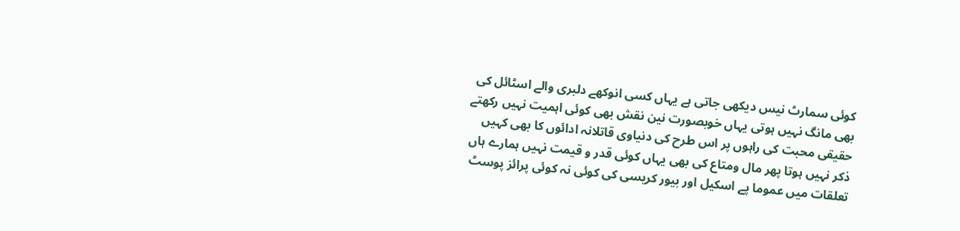کوئی سمارٹ نیس دیکھی جاتی ہے یہاں کسی انوکھے دلبری والے اسٹائل کی بھی مانگ نہیں ہوتی یہاں خوبصورت نین نقش بھی کوئی اہمیت نہیں رکھتے حقیقی محبت کی راہوں پر اس طرح کی دنیاوی قاتلانہ ادائوں کا بھی کہیں ذکر نہیں ہوتا پھر مال ومتاع کی بھی یہاں کوئی قدر و قیمت نہیں ہمارے ہاں تعلقات میں عموما پے اسکیل اور بیور کریسی کی کوئی نہ کوئی پرائز پوسٹ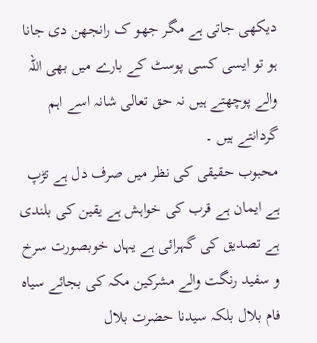دیکھی جاتی ہے مگر جھو ک رانجھن دی جانا ہو تو ایسی کسی پوسٹ کے بارے میں بھی اللہ والے پوچھتے ہیں نہ حق تعالی شانہ اسے اہم گردانتے ہیں ۔
محبوب حقیقی کی نظر میں صرف دل ہے تڑپ ہے ایمان ہے قرب کی خواہش ہے یقین کی بلندی ہے تصدیق کی گہرائی ہے یہاں خوبصورت سرخ و سفید رنگت والے مشرکین مکہ کی بجائے سیاہ فام بلال بلکہ سیدنا حضرت بلال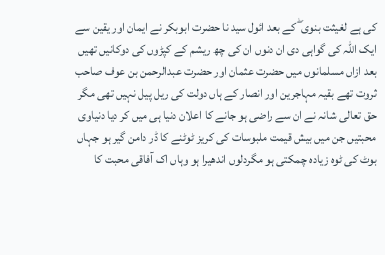کی ہے لغیثت بنوی ۖ کے بعد ائول سید نا حضرت ابوبکر نے ایمان اور یقین سے ایک اللہ کی گواہی دی ان دنوں ان کی چھ ریشم کے کپڑوں کی دوکانیں تھیں بعد ازاں مسلمانوں میں حضرت عثمان اور حضرت عبدالرحمن بن عوف صاحب ثروت تھے بقیہ مہاجرین اور انصار کے ہاں دولت کی ریل پیل نہیں تھی مگر حق تعالی شانہ نے ان سے راضی ہو جانے کا اعلان دنیا ہی میں کر دیا دنیاوی محبتیں جن میں بیش قیمت ملبوسات کی کریز ٹوٹنے کا ڈر دامن گیر ہو جہاں بوٹ کی ٹوہ زیادہ چمکتی ہو مگردلوں اندھیرا ہو وہاں اک آفاقی محبت کا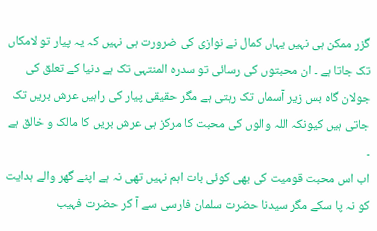گزر ممکن ہی نہیں یہاں کمال نے نوازی کی ضرورت ہی نہیں کہ یہ پیار تو لامکاں تک جاتا ہے ۔ ان محبتوں کی رسائی تو سدرہ المنتہی تک ہے دنیا کے تعلق کی جولان گاہ بس زیر آسماں تک رہتی ہے مگر حقیقی پیار کی راہیں عرش بریں تک جاتی ہیں کیونکہ اللہ والوں کی محبت کا مرکز ہی عرش بریں کا مالک و خالق ہے ۔
اب اس محبت قومیت کی بھی کوئی بات اہم نہیں تھی نہ ہے اپنے گھر والے ہدایت کو نہ پا سکے مگر سیدنا حضرت سلمان فارسی سے آ کر حضرت فہیب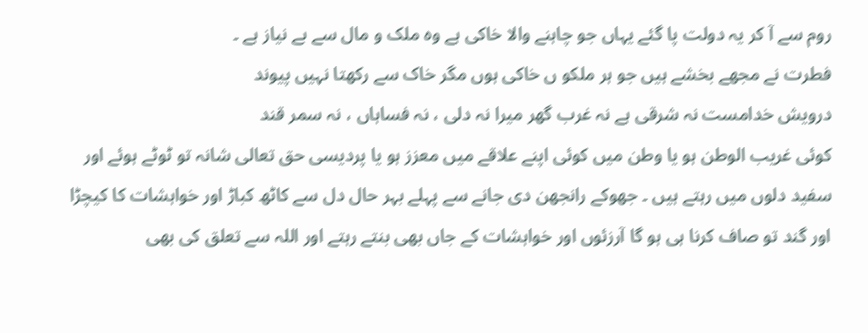روم سے آ کر یہ دولت پا گئے یہاں جو چاہنے والا خاکی ہے وہ ملک و مال سے بے نیاز ہے ۔
فطرت نے مجھے بخشے ہیں جو ہر ملکو ں خاکی ہوں مگر خاک سے رکھتا نہیں پیوند
درویش خدامست نہ شرقی ہے نہ غرب گھر میرا نہ دلی ، نہ فساہاں ، نہ سمر قند
کوئی غریب الوطن ہو یا وطن میں کوئی اپنے علاقے میں معزز ہو یا پردیسی حق تعالی شانہ تو ٹوٹے ہوئے اور سفید دلوں میں رہتے ہیں ۔ جھوکے رانجھن دی جانے سے پہلے بہر حال دل سے کاٹھ کباڑ اور خواہشات کا کیچڑا اور گند تو صاف کرنا ہی ہو گا آرزئوں اور خواہشات کے جاں بھی بنتے رہتے اور اللہ سے تعلق کی بھی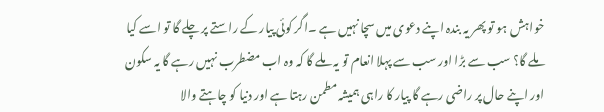خواہش ہو تو پھر یہ بندہ اپنے دعوی میں سچا نہیں ہے ۔اگر کوئی پیار کے راستے پر چلے گا تو اسے کیا ملے گا؟ سب سے بڑا اور سب سے پہلا انعام تو یہ ملے گا کہ وہ اب مضطرب نہیں رہے گا یہ سکون اور اپنے حال پر راضی رہے گا پیار کا راہی ہمیشہ مطمن رہتا ہے اور دنیا کو چاہتے والا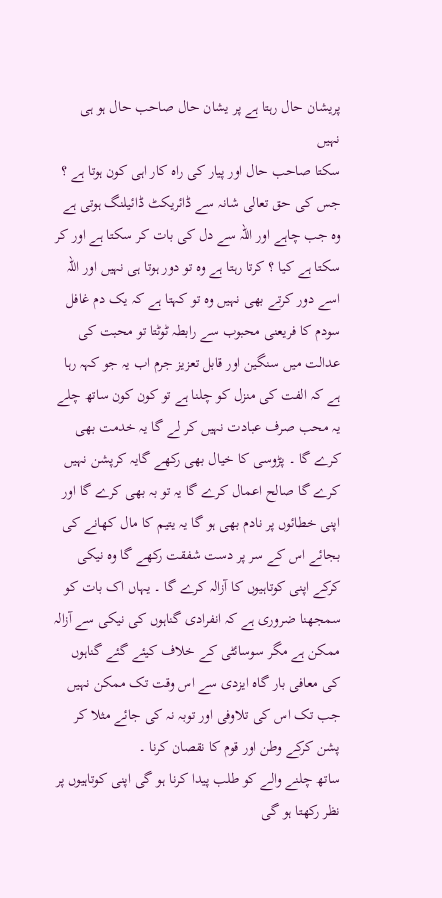پریشان حال رہتا ہے پر یشان حال صاحب حال ہو ہی نہیں
سکتا صاحب حال اور پیار کی راہ کار اہی کون ہوتا ہے ؟ جس کی حق تعالی شانہ سے ڈائریکٹ ڈائیلنگ ہوتی ہے وہ جب چاہے اور اللہ سے دل کی بات کر سکتا ہے اور کر سکتا ہے کیا ؟ کرتا رہتا ہے وہ تو دور ہوتا ہی نہیں اور اللہ اسے دور کرتے بھی نہیں وہ تو کہتا ہے کہ یک دم غافل سودم کا فریعنی محبوب سے رابطہ ٹوٹتا تو محبت کی عدالت میں سنگین اور قابل تعزیز جرم اب یہ جو کہہ رہا ہے کہ الفت کی منزل کو چلنا ہے تو کون کون ساتھ چلے یہ محب صرف عبادت نہیں کر لے گا یہ خدمت بھی کرے گا ۔ پڑوسی کا خیال بھی رکھے گایہ کرپشن نہیں کرے گا صالح اعمال کرے گا یہ تو بہ بھی کرے گا اور اپنی خطائوں پر نادم بھی ہو گا یہ یتیم کا مال کھانے کی بجائے اس کے سر پر دست شفقت رکھے گا وہ نیکی کرکے اپنی کوتاہیوں کا آزالہ کرے گا ۔ یہاں اک بات کو سمجھنا ضروری ہے کہ انفرادی گناہوں کی نیکی سے آزالہ ممکن ہے مگر سوسائٹی کے خلاف کیئے گئے گناہوں کی معافی بار گاہ ایزدی سے اس وقت تک ممکن نہیں جب تک اس کی تلاوفی اور توبہ نہ کی جائے مثلا کر پشن کرکے وطن اور قوم کا نقصان کرنا ۔
ساتھ چلنے والے کو طلب پیدا کرنا ہو گی اپنی کوتاہیوں پر نظر رکھتا ہو گی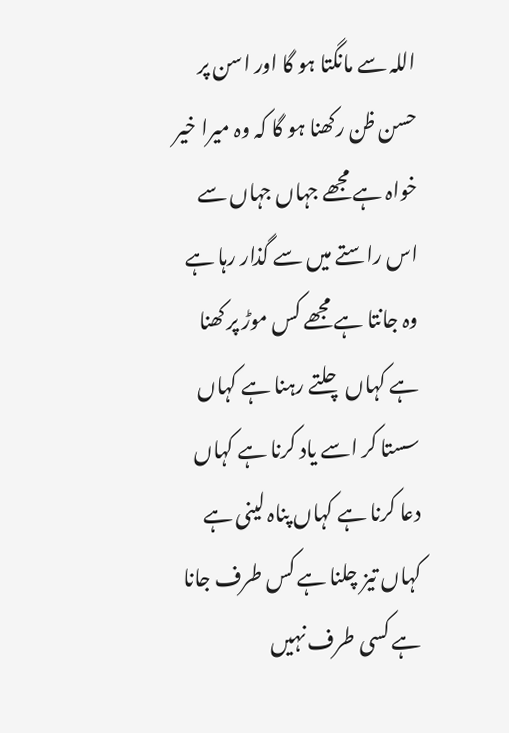اللہ سے مانگتا ہو گا اور اسن پر حسن ظن رکھنا ہو گا کہ وہ میرا خیر خواہ ہے مجھے جہاں جہاں سے اس راستے میں سے گذار رہا ہے وہ جانتا ہے مجھے کس موڑ پر کھنا ہے کہاں چلتے رہنا ہے کہاں سستا کر اسے یاد کرنا ہے کہاں دعا کرنا ہے کہاں پناہ لینی ہے کہاں تیز چلنا ہے کس طرف جانا ہے کسی طرف نہیں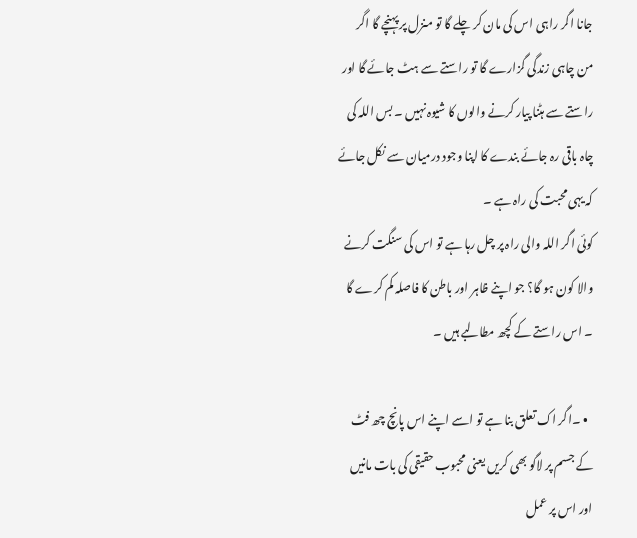جانا اگر راہی اس کی مان کر چلے گا تو منزل پر پہنچے گا اگر من چاہی زندگی گزارے گا تو راستے سے ہٹ جائے گا اور راستے سے ہٹنا پیار کرنے والوں کا شیوہ نہیں ۔ بس اللہ کی چاہ باقی رہ جائے بندے کا اپنا وجود درمیان سے نکل جائے کہ یہی محبت کی راہ ہے ۔
کوئی اگر اللہ والی راہ پر چل رہا ہے تو اس کی سنگت کرنے والا کون ہو گا؟ جو اپنے ظاہر اور باطن کا فاصلہ کم کرے گا ۔ اس راستے کے کچھ مطالبے ہیں ۔

  • ۔اگر اک تعلق بنا ہے تو اسے اپنے اس پانچ چھ فٹ کے جسم پر لاگو بھی کریں یعنی محبوب حقیقی کی بات مانیں اور اس پر عمل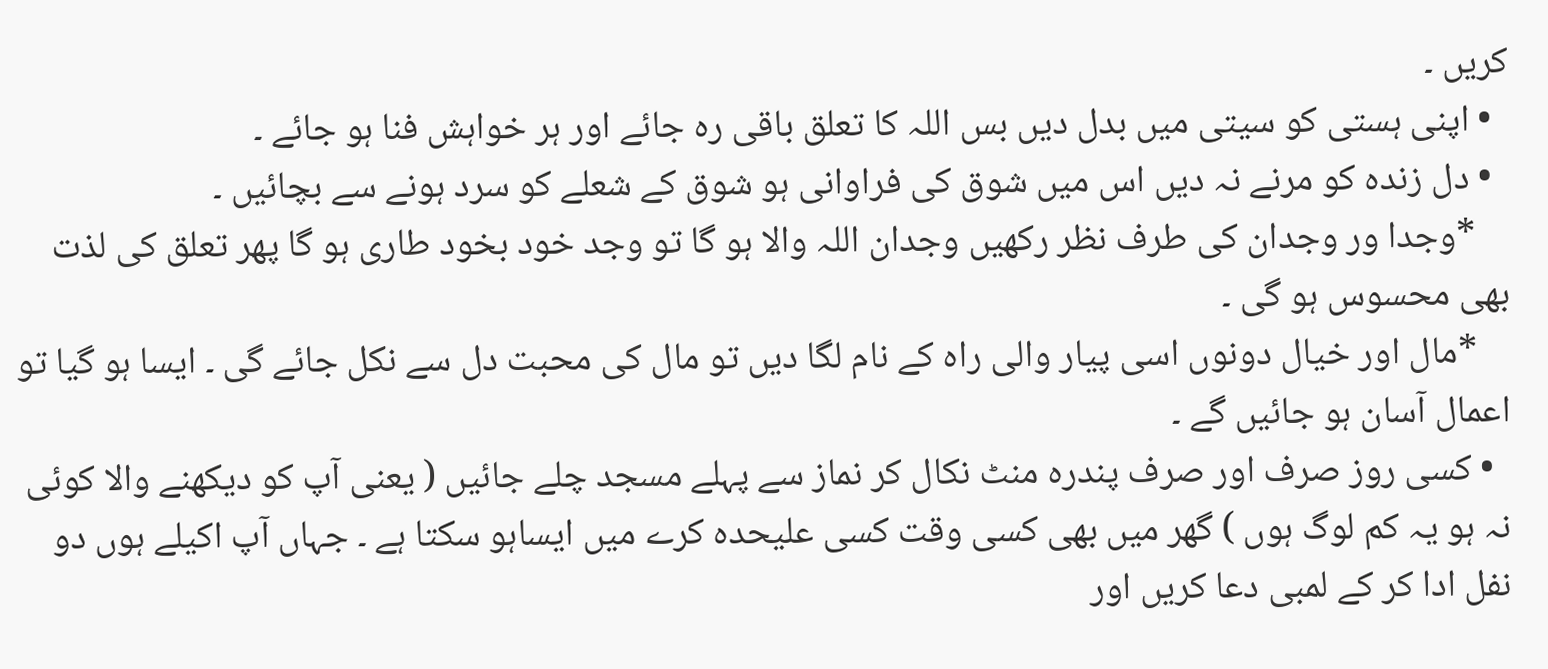کریں ۔
  • اپنی ہستی کو سیتی میں بدل دیں بس اللہ کا تعلق باقی رہ جائے اور ہر خواہش فنا ہو جائے ۔
  • دل زندہ کو مرنے نہ دیں اس میں شوق کی فراوانی ہو شوق کے شعلے کو سرد ہونے سے بچائیں ۔
    *وجدا ور وجدان کی طرف نظر رکھیں وجدان اللہ والا ہو گا تو وجد خود بخود طاری ہو گا پھر تعلق کی لذت بھی محسوس ہو گی ۔
    *مال اور خیال دونوں اسی پیار والی راہ کے نام لگا دیں تو مال کی محبت دل سے نکل جائے گی ۔ ایسا ہو گیا تو اعمال آسان ہو جائیں گے ۔
  • کسی روز صرف اور صرف پندرہ منٹ نکال کر نماز سے پہلے مسجد چلے جائیں ( یعنی آپ کو دیکھنے والا کوئی نہ ہو یہ کم لوگ ہوں ) گھر میں بھی کسی وقت کسی علیحدہ کرے میں ایساہو سکتا ہے ۔ جہاں آپ اکیلے ہوں دو نفل ادا کر کے لمبی دعا کریں اور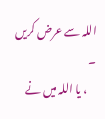اللہ سے عرض کریں ۔
    ، یا اللہ میں نے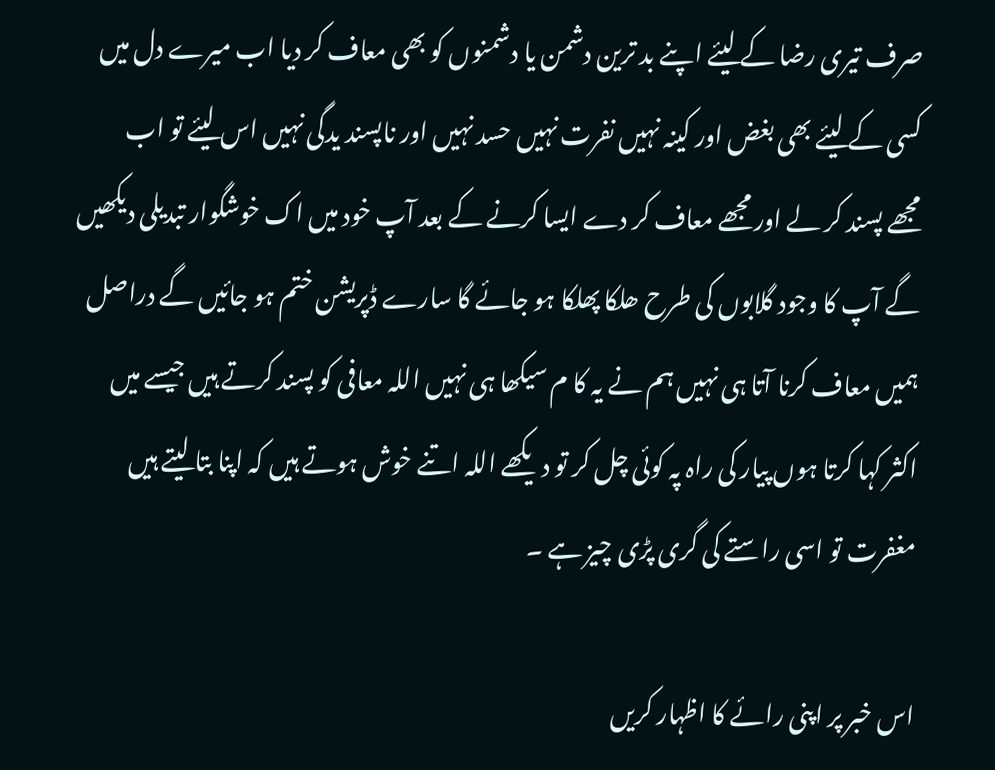صرف تیری رضا کے لیئے اپنے بد ترین دشمن یا دشمنوں کو بھی معاف کر دیا اب میرے دل میں کسی کے لیئے بھی بغض اور کینہ نہیں نفرت نہیں حسد نہیں اور ناپسند یدگی نہیں اس لیئے تو اب مجھے پسند کر لے اور مجھے معاف کر دے ایسا کرنے کے بعد آپ خود میں اک خوشگوار تبدیلی دیکھیں گے آپ کا وجود گلابوں کی طرح ھلکا پھلکا ہو جائے گا سارے ڈپریشن ختم ہو جائیں گے دراصل ہمیں معاف کرنا آتا ہی نہیں ہم نے یہ کا م سیکھا ہی نہیں اللہ معافی کو پسند کرتے ہیں جیسے میں اکثر کہا کرتا ہوں پیار کی راہ پہ کوئی چل کر تو دیکھے اللہ اتنے خوش ہوتے ہیں کہ اپنا بتا لیتے ہیں مغفرت تو اسی راستے کی گری پڑی چیز ہے ۔

اس خبر پر اپنی رائے کا اظہار کریں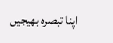اپنا تبصرہ بھیجیں